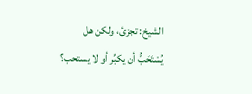الشيخ: تجزئ، ولكن هل يُسْتَحَبُّ أن يكبِّر أو لا يستحب؟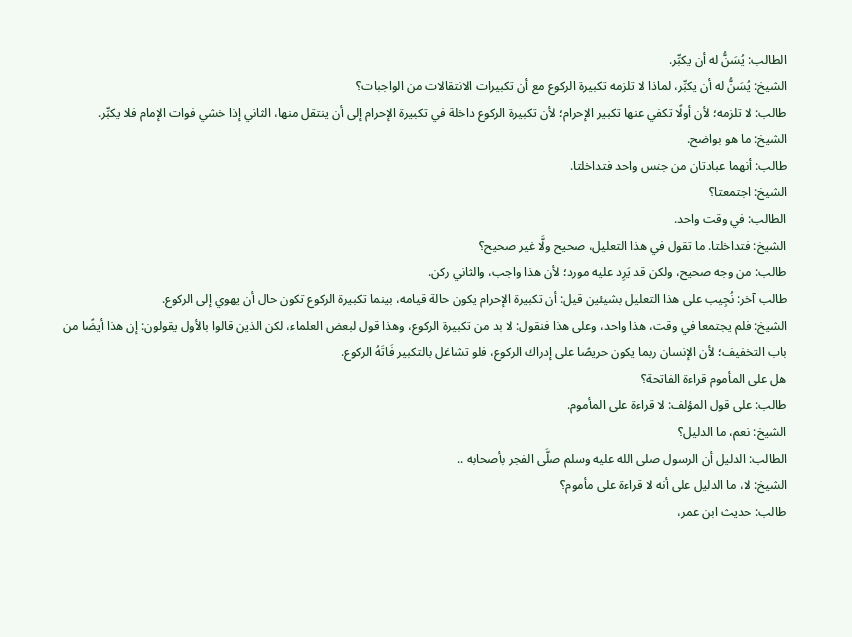الطالب: يُسَنُّ له أن يكبِّر.
الشيخ: يُسَنُّ له أن يكبِّر، لماذا لا تلزمه تكبيرة الركوع مع أن تكبيرات الانتقالات من الواجبات؟
طالب: لا تلزمه؛ لأن أولًا تكفي عنها تكبير الإحرام؛ لأن تكبيرة الركوع داخلة في تكبيرة الإحرام إلى أن ينتقل منها، الثاني إذا خشي فوات الإمام فلا يكبِّر.
الشيخ: ما هو بواضح.
طالب: أنهما عبادتان من جنس واحد فتداخلتا.
الشيخ: اجتمعتا؟
الطالب: في وقت واحد.
الشيخ: فتداخلتا. ما تقول في هذا التعليل، صحيح ولَّا غير صحيح؟
طالب: من وجه صحيح، ولكن قد يَرِد عليه مورد؛ لأن هذا واجب، والثاني ركن.
طالب آخر: نُجِيب على هذا التعليل بشيئين قيل: أن تكبيرة الإحرام يكون حالة قيامه، بينما تكبيرة الركوع تكون حال أن يهوي إلى الركوع.
الشيخ: فلم يجتمعا في وقت، هذا واحد، وعلى هذا فنقول: لا بد من تكبيرة الركوع، وهذا قول لبعض العلماء، لكن الذين قالوا بالأول يقولون: إن هذا أيضًا من باب التخفيف؛ لأن الإنسان ربما يكون حريصًا على إدراك الركوع، فلو تشاغل بالتكبير فَاتَهُ الركوع.
هل على المأموم قراءة الفاتحة؟
طالب: على قول المؤلف: لا قراءة على المأموم.
الشيخ: نعم، ما الدليل؟
الطالب: الدليل أن الرسول صلى الله عليه وسلم صلَّى الفجر بأصحابه ..
الشيخ: لا، ما الدليل على أنه لا قراءة على مأموم؟
طالب: حديث ابن عمر،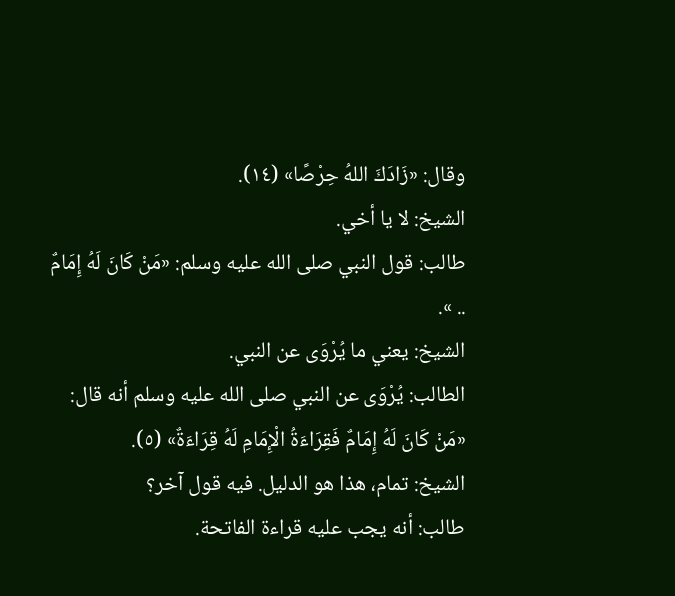وقال: «زَادَكَ اللهُ حِرْصًا» (١٤).
الشيخ: لا يا أخي.
طالب: قول النبي صلى الله عليه وسلم: «مَنْ كَانَ لَهُ إِمَامٌ .. ».
الشيخ: يعني ما يُرْوَى عن النبي.
الطالب: يُرْوَى عن النبي صلى الله عليه وسلم أنه قال: «مَنْ كَانَ لَهُ إِمَامٌ فَقِرَاءَةُ الْإِمَامِ لَهُ قِرَاءَةٌ» (٥).
الشيخ: تمام، هذا هو الدليل. فيه قول آخر؟
طالب: أنه يجب عليه قراءة الفاتحة.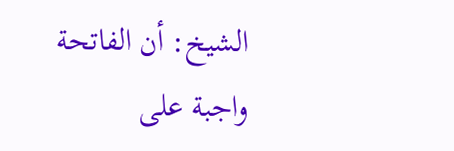الشيخ: أن الفاتحة واجبة على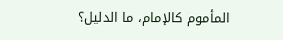المأموم كالإمام، ما الدليل؟